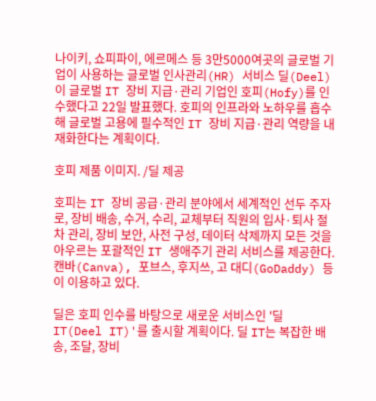나이키, 쇼피파이, 에르메스 등 3만5000여곳의 글로벌 기업이 사용하는 글로벌 인사관리(HR) 서비스 딜(Deel)이 글로벌 IT 장비 지급·관리 기업인 호피(Hofy)를 인수했다고 22일 발표했다. 호피의 인프라와 노하우를 흡수해 글로벌 고용에 필수적인 IT 장비 지급·관리 역량을 내재화한다는 계획이다.

호피 제품 이미지. /딜 제공

호피는 IT 장비 공급·관리 분야에서 세계적인 선두 주자로, 장비 배송, 수거, 수리, 교체부터 직원의 입사·퇴사 절차 관리, 장비 보안, 사전 구성, 데이터 삭제까지 모든 것을 아우르는 포괄적인 IT 생애주기 관리 서비스를 제공한다. 캔바(Canva), 포브스, 후지쓰, 고 대디(GoDaddy) 등이 이용하고 있다.

딜은 호피 인수를 바탕으로 새로운 서비스인 '딜 IT(Deel IT)'를 출시할 계획이다. 딜 IT는 복잡한 배송, 조달, 장비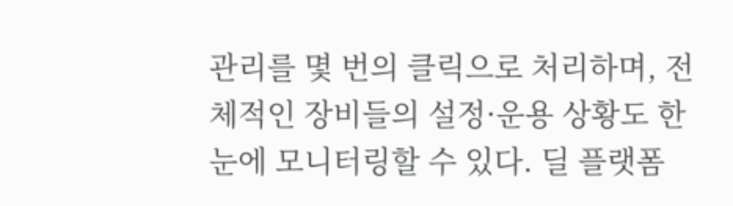관리를 몇 번의 클릭으로 처리하며, 전체적인 장비들의 설정·운용 상황도 한눈에 모니터링할 수 있다. 딜 플랫폼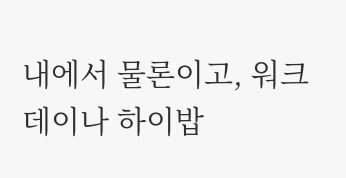내에서 물론이고, 워크데이나 하이밥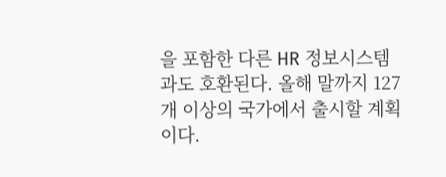을 포함한 다른 HR 정보시스템과도 호환된다. 올해 말까지 127개 이상의 국가에서 출시할 계획이다.